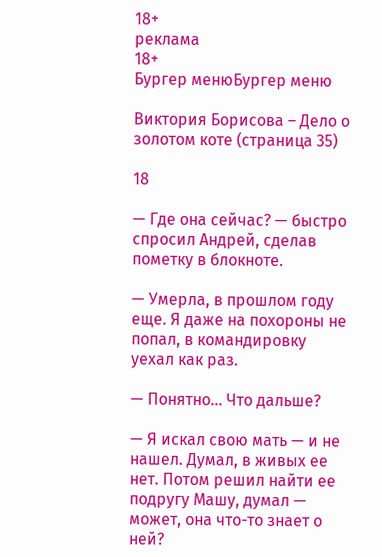18+
реклама
18+
Бургер менюБургер меню

Виктория Борисова – Дело о золотом коте (страница 35)

18

— Где она сейчас? — быстро спросил Андрей, сделав пометку в блокноте.

— Умерла, в прошлом году еще. Я даже на похороны не попал, в командировку уехал как раз.

— Понятно… Что дальше?

— Я искал свою мать — и не нашел. Думал, в живых ее нет. Потом решил найти ее подругу Машу, думал — может, она что-то знает о ней?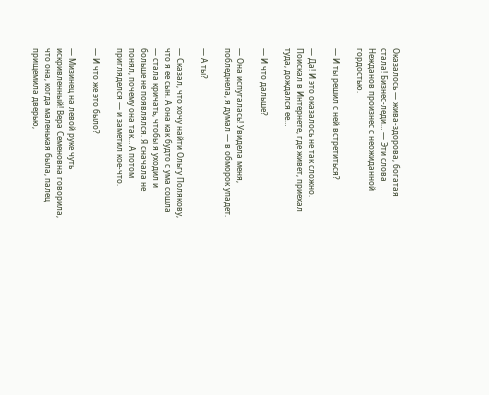Оказалось — жива-здорова, богатая стала! Бизнес-леди… — Эти слова Нежданов произнес с неожиданной гордостью.

— И ты решил с ней встретиться?

— Да! И это оказалось не так сложно. Поискал в Интернете, где живет, приехал туда, дождался ее…

— И что дальше?

— Она испугалась! Увидела меня, побледнела, я думал — в обморок упадет.

— А ты?

— Сказал, что хочу найти Ольгу Полякову, что я ее сын. А она как будто с ума сошла — стала кричать, чтобы я уходил и больше не появлялся. Я сначала не понял, почему она так… А потом пригляделся — и заметил кое-что.

— И что же это было?

— Мизинец на левой руке чуть искривленный! Вера Семеновна говорила, что она, когда маленькая была, палец прищемила дверью,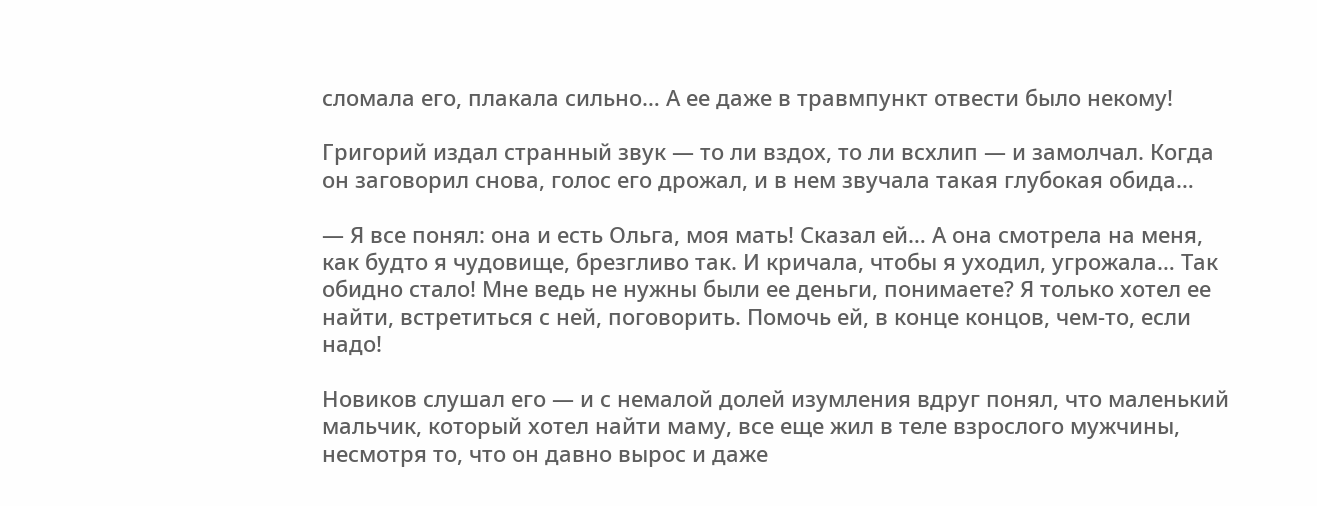сломала его, плакала сильно… А ее даже в травмпункт отвести было некому!

Григорий издал странный звук — то ли вздох, то ли всхлип — и замолчал. Когда он заговорил снова, голос его дрожал, и в нем звучала такая глубокая обида…

— Я все понял: она и есть Ольга, моя мать! Сказал ей… А она смотрела на меня, как будто я чудовище, брезгливо так. И кричала, чтобы я уходил, угрожала… Так обидно стало! Мне ведь не нужны были ее деньги, понимаете? Я только хотел ее найти, встретиться с ней, поговорить. Помочь ей, в конце концов, чем-то, если надо!

Новиков слушал его — и с немалой долей изумления вдруг понял, что маленький мальчик, который хотел найти маму, все еще жил в теле взрослого мужчины, несмотря то, что он давно вырос и даже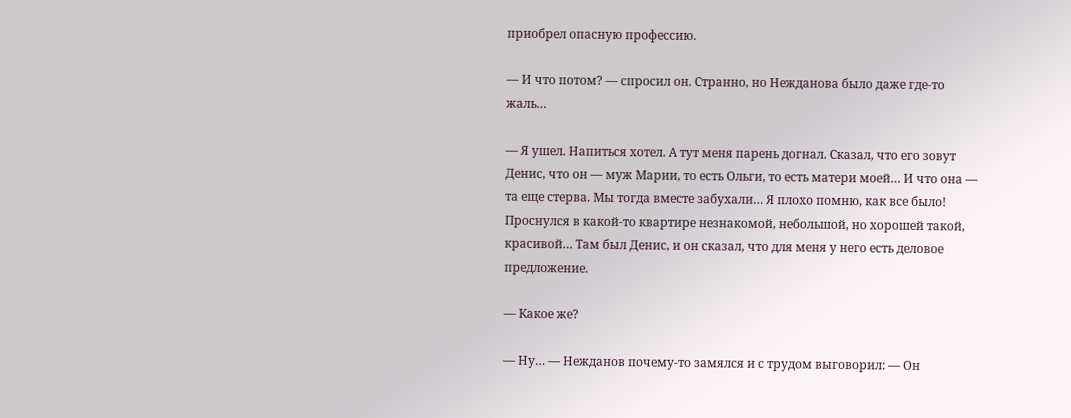приобрел опасную профессию.

— И что потом? — спросил он. Странно, но Нежданова было даже где-то жаль…

— Я ушел. Напиться хотел. А тут меня парень догнал. Сказал, что его зовут Денис, что он — муж Марии, то есть Ольги, то есть матери моей… И что она — та еще стерва. Мы тогда вместе забухали… Я плохо помню, как все было! Проснулся в какой-то квартире незнакомой, небольшой, но хорошей такой, красивой… Там был Денис, и он сказал, что для меня у него есть деловое предложение.

— Какое же?

— Ну… — Нежданов почему-то замялся и с трудом выговорил: — Он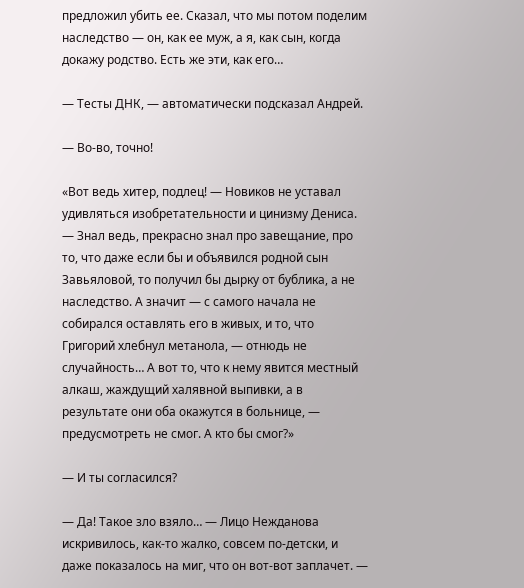предложил убить ее. Сказал, что мы потом поделим наследство — он, как ее муж, а я, как сын, когда докажу родство. Есть же эти, как его…

— Тесты ДНК, — автоматически подсказал Андрей.

— Во-во, точно!

«Вот ведь хитер, подлец! — Новиков не уставал удивляться изобретательности и цинизму Дениса. — Знал ведь, прекрасно знал про завещание, про то, что даже если бы и объявился родной сын Завьяловой, то получил бы дырку от бублика, а не наследство. А значит — с самого начала не собирался оставлять его в живых, и то, что Григорий хлебнул метанола, — отнюдь не случайность… А вот то, что к нему явится местный алкаш, жаждущий халявной выпивки, а в результате они оба окажутся в больнице, — предусмотреть не смог. А кто бы смог?»

— И ты согласился?

— Да! Такое зло взяло… — Лицо Нежданова искривилось, как-то жалко, совсем по-детски, и даже показалось на миг, что он вот-вот заплачет. —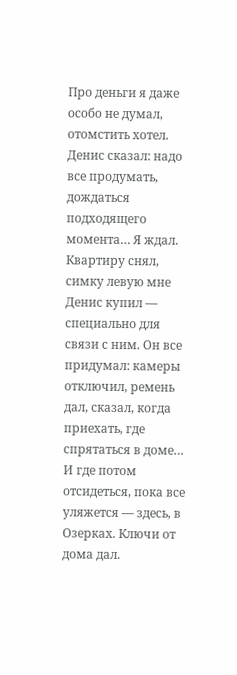Про деньги я даже особо не думал, отомстить хотел. Денис сказал: надо все продумать, дождаться подходящего момента… Я ждал. Квартиру снял, симку левую мне Денис купил — специально для связи с ним. Он все придумал: камеры отключил, ремень дал, сказал, когда приехать, где спрятаться в доме… И где потом отсидеться, пока все уляжется — здесь, в Озерках. Ключи от дома дал.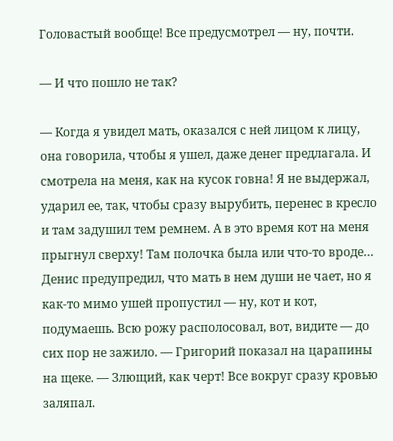Головастый вообще! Все предусмотрел — ну, почти.

— И что пошло не так?

— Когда я увидел мать, оказался с ней лицом к лицу, она говорила, чтобы я ушел, даже денег предлагала. И смотрела на меня, как на кусок говна! Я не выдержал, ударил ее, так, чтобы сразу вырубить, перенес в кресло и там задушил тем ремнем. А в это время кот на меня прыгнул сверху! Там полочка была или что-то вроде… Денис предупредил, что мать в нем души не чает, но я как-то мимо ушей пропустил — ну, кот и кот, подумаешь. Всю рожу располосовал, вот, видите — до сих пор не зажило. — Григорий показал на царапины на щеке. — Злющий, как черт! Все вокруг сразу кровью заляпал.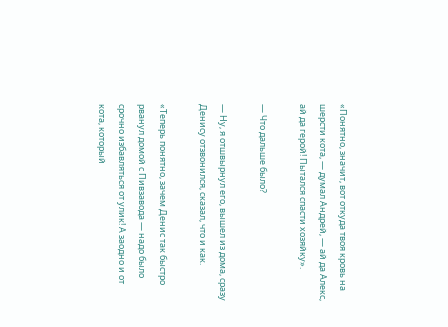«Понятно, значит, вот откуда твоя кровь на шерсти кота, — думал Андрей, — ай да Алекс, ай да герой! Пытался спасти хозяйку».

— Что дальше было?

— Ну, я отшвырнул его, вышел из дома, сразу Денису отзвонился, сказал, что и как.

«Теперь понятно, зачем Денис так быстро рванул домой с Пивзавода — надо было срочно избавляться от улик! А заодно и от кота, который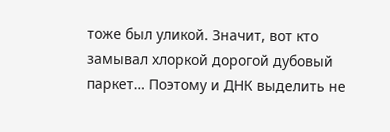тоже был уликой. Значит, вот кто замывал хлоркой дорогой дубовый паркет… Поэтому и ДНК выделить не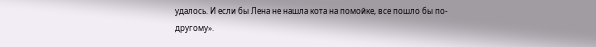удалось. И если бы Лена не нашла кота на помойке, все пошло бы по-другому».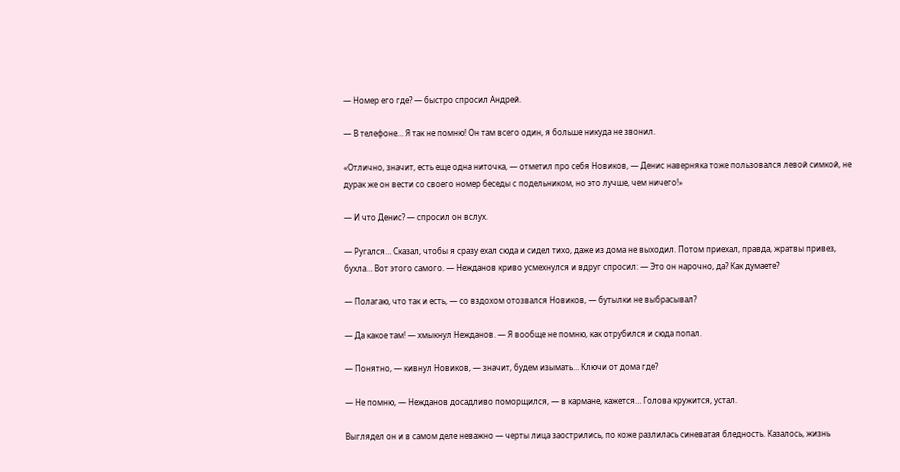— Номер его где? — быстро спросил Андрей.

— В телефоне… Я так не помню! Он там всего один, я больше никуда не звонил.

«Отлично, значит, есть еще одна ниточка, — отметил про себя Новиков, — Денис наверняка тоже пользовался левой симкой, не дурак же он вести со своего номер беседы с подельником, но это лучше, чем ничего!»

— И что Денис? — спросил он вслух.

— Ругался… Сказал, чтобы я сразу ехал сюда и сидел тихо, даже из дома не выходил. Потом приехал, правда, жратвы привез, бухла… Вот этого самого. — Нежданов криво усмехнулся и вдруг спросил: — Это он нарочно, да? Как думаете?

— Полагаю, что так и есть, — со вздохом отозвался Новиков, — бутылки не выбрасывал?

— Да какое там! — хмыкнул Нежданов. — Я вообще не помню, как отрубился и сюда попал.

— Понятно, — кивнул Новиков, — значит, будем изымать… Ключи от дома где?

— Не помню, — Нежданов досадливо поморщился, — в кармане, кажется… Голова кружится, устал.

Выглядел он и в самом деле неважно — черты лица заострились, по коже разлилась синеватая бледность. Казалось, жизнь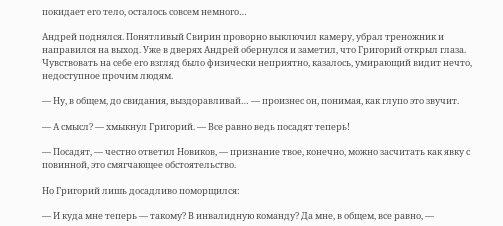покидает его тело, осталось совсем немного…

Андрей поднялся. Понятливый Свирин проворно выключил камеру, убрал треножник и направился на выход. Уже в дверях Андрей обернулся и заметил, что Григорий открыл глаза. Чувствовать на себе его взгляд было физически неприятно, казалось, умирающий видит нечто, недоступное прочим людям.

— Ну, в общем, до свидания, выздоравливай… — произнес он, понимая, как глупо это звучит.

— А смысл? — хмыкнул Григорий. — Все равно ведь посадят теперь!

— Посадят, — честно ответил Новиков, — признание твое, конечно, можно засчитать как явку с повинной, это смягчающее обстоятельство.

Но Григорий лишь досадливо поморщился:

— И куда мне теперь — такому? В инвалидную команду? Да мне, в общем, все равно, —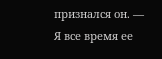признался он. — Я все время ее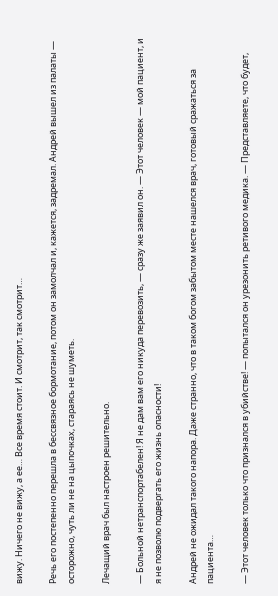вижу. Ничего не вижу, а ее… Все время стоит. И смотрит, так смотрит…

Речь его постепенно перешла в бессвязное бормотание, потом он замолчал и, кажется, задремал. Андрей вышел из палаты — осторожно, чуть ли не на цыпочках, стараясь не шуметь.

Лечащий врач был настроен решительно.

— Больной нетранспортабелен! Я не дам вам его никуда перевозить, — сразу же заявил он. — Этот человек — мой пациент, и я не позволю подвергать его жизнь опасности!

Андрей не ожидал такого напора. Даже странно, что в таком богом забытом месте нашелся врач, готовый сражаться за пациента…

— Этот человек только что признался в убийстве! — попытался он урезонить ретивого медика. — Представляете, что будет,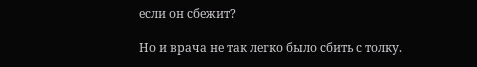если он сбежит?

Но и врача не так легко было сбить с толку.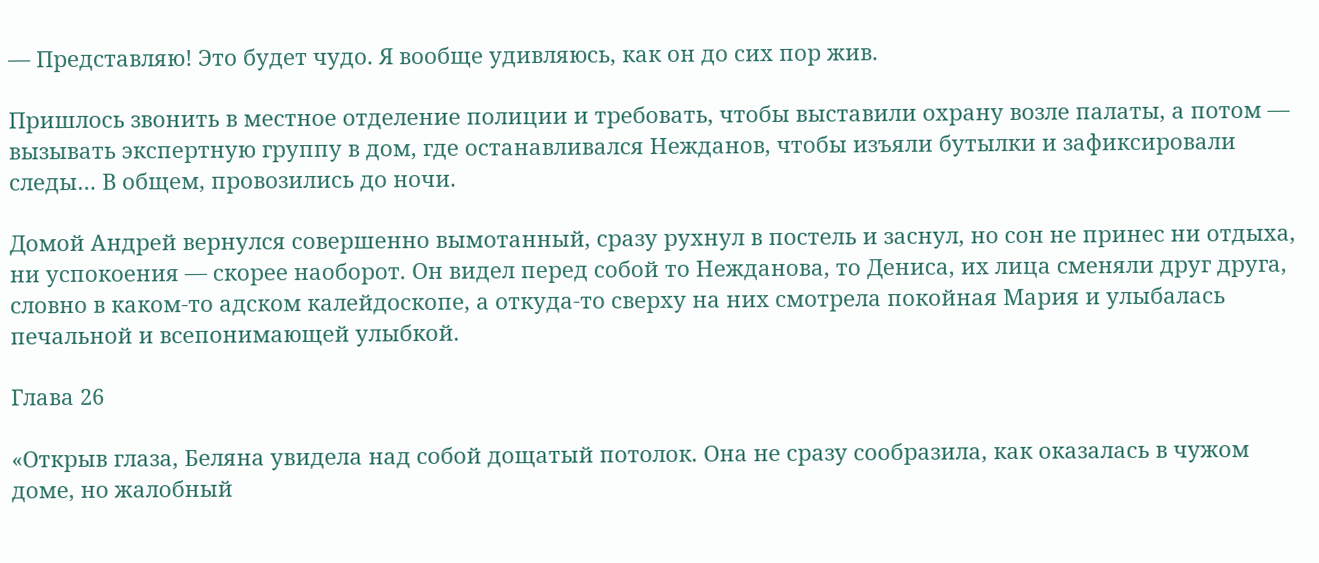— Представляю! Это будет чудо. Я вообще удивляюсь, как он до сих пор жив.

Пришлось звонить в местное отделение полиции и требовать, чтобы выставили охрану возле палаты, а потом — вызывать экспертную группу в дом, где останавливался Нежданов, чтобы изъяли бутылки и зафиксировали следы… В общем, провозились до ночи.

Домой Андрей вернулся совершенно вымотанный, сразу рухнул в постель и заснул, но сон не принес ни отдыха, ни успокоения — скорее наоборот. Он видел перед собой то Нежданова, то Дениса, их лица сменяли друг друга, словно в каком-то адском калейдоскопе, а откуда-то сверху на них смотрела покойная Мария и улыбалась печальной и всепонимающей улыбкой.

Глава 26

«Открыв глаза, Беляна увидела над собой дощатый потолок. Она не сразу сообразила, как оказалась в чужом доме, но жалобный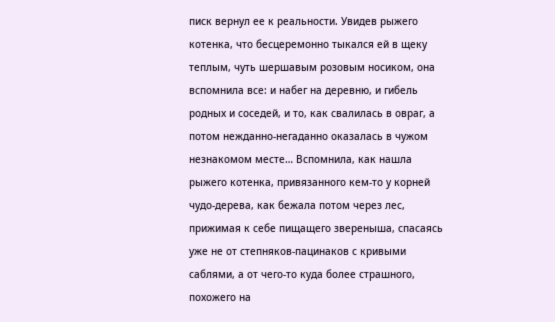писк вернул ее к реальности. Увидев рыжего котенка, что бесцеремонно тыкался ей в щеку теплым, чуть шершавым розовым носиком, она вспомнила все: и набег на деревню, и гибель родных и соседей, и то, как свалилась в овраг, а потом нежданно-негаданно оказалась в чужом незнакомом месте… Вспомнила, как нашла рыжего котенка, привязанного кем-то у корней чудо-дерева, как бежала потом через лес, прижимая к себе пищащего звереныша, спасаясь уже не от степняков-пацинаков с кривыми саблями, а от чего-то куда более страшного, похожего на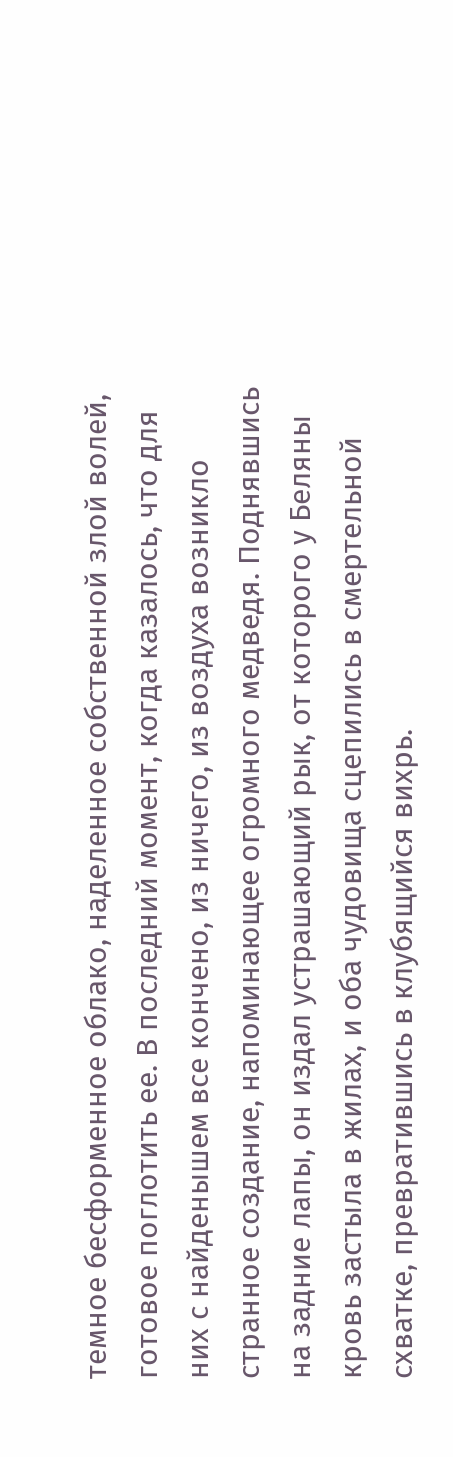темное бесформенное облако, наделенное собственной злой волей, готовое поглотить ее. В последний момент, когда казалось, что для них с найденышем все кончено, из ничего, из воздуха возникло странное создание, напоминающее огромного медведя. Поднявшись на задние лапы, он издал устрашающий рык, от которого у Беляны кровь застыла в жилах, и оба чудовища сцепились в смертельной схватке, превратившись в клубящийся вихрь.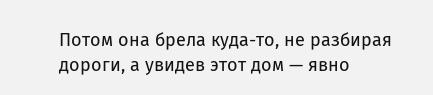Потом она брела куда-то, не разбирая дороги, а увидев этот дом — явно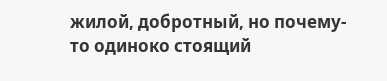жилой, добротный, но почему-то одиноко стоящий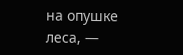на опушке леса, —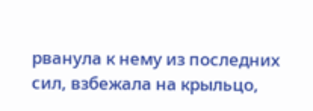рванула к нему из последних сил, взбежала на крыльцо,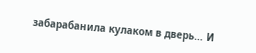забарабанила кулаком в дверь… И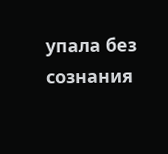упала без сознания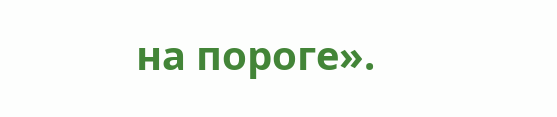на пороге».